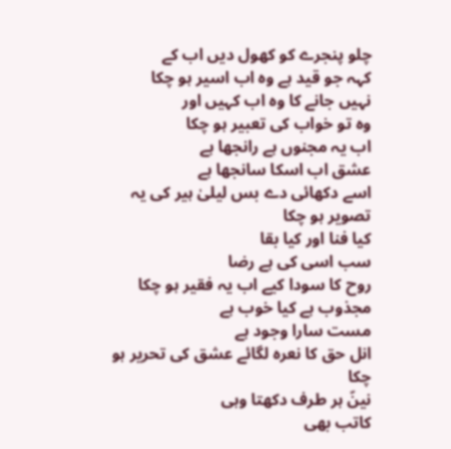چلو پنجرے کو کھول دیں اب کے
کہہ جو قید ہے وہ اب اسیر ہو چکا
نہیں جانے کا وہ اب کہیں اور
وہ تو خواب کی تعبیر ہو چکا
اب یہ مجنوں ہے رانجھا ہے
عشق اب اسکا سانجھا ہے
اسے دکھائی دے بس لیلیٰ ہیر کی یہ تصویر ہو چکا
کیا فنا اور کیا بقا
سب اسی کی ہے رضا
روح کا سودا کیے اب یہ فقیر ہو چکا
مجذوب ہے کیا خوب ہے
مست سارا وجود ہے
انل حق کا نعرہ لگائے عشق کی تحریر ہو چکا
نینّ ہر طرف دکھتا وہی
کاتب بھی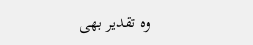وہ تقدیر بھی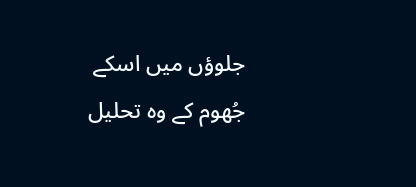جلوؤں میں اسکے جُھوم کے وہ تحلیل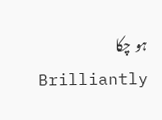ہو چکا
Brilliantly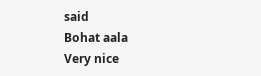said
Bohat aala
Very nice